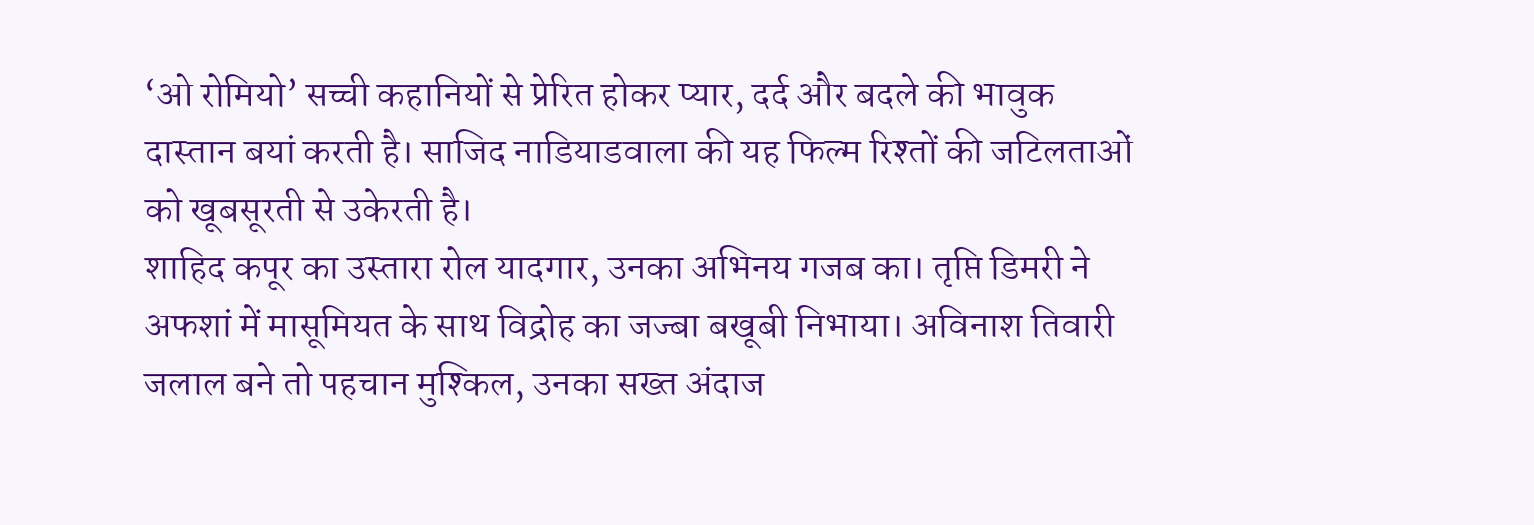‘ओ रोमियो’ सच्ची कहानियों से प्रेरित होकर प्यार, दर्द और बदले की भावुक दास्तान बयां करती है। साजिद नाडियाडवाला की यह फिल्म रिश्तों की जटिलताओं को खूबसूरती से उकेरती है।
शाहिद कपूर का उस्तारा रोल यादगार, उनका अभिनय गजब का। तृप्ति डिमरी ने अफशां में मासूमियत के साथ विद्रोह का जज्बा बखूबी निभाया। अविनाश तिवारी जलाल बने तो पहचान मुश्किल, उनका सख्त अंदाज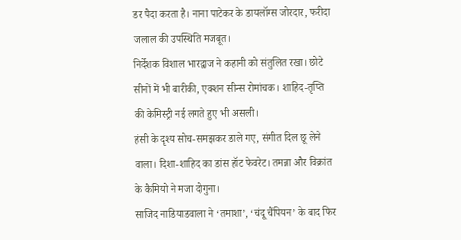डर पैदा करता है। नाना पाटेकर के डायलॉग्स जोरदार, फरीदा जलाल की उपस्थिति मजबूत।
निर्देशक विशाल भारद्वाज ने कहानी को संतुलित रखा। छोटे सीनों में भी बारीकी, एक्शन सीन्स रोमांचक। शाहिद-तृप्ति की केमिस्ट्री नई लगते हुए भी असली।
हंसी के दृश्य सोच-समझकर डाले गए, संगीत दिल छू लेने वाला। दिशा-शाहिद का डांस हॉट फेवरेट। तमन्ना और विक्रांत के कैमियो ने मजा दोगुना।
साजिद नाडियाडवाला ने ‘तमाशा’, ‘चंदू चैंपियन’ के बाद फिर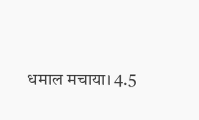धमाल मचाया। 4.5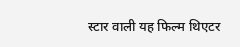स्टार वाली यह फिल्म थिएटर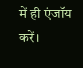में ही एंजॉय करें।